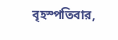বৃহস্পতিবার,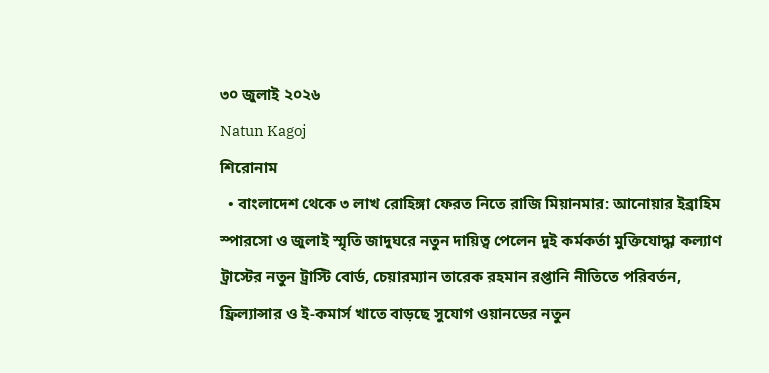৩০ জুলাই ২০২৬
Natun Kagoj
শিরোনাম
  • বাংলাদেশ থেকে ৩ লাখ রোহিঙ্গা ফেরত নিতে রাজি মিয়ানমার: আনোয়ার ইব্রাহিম স্পারসো ও জুলাই স্মৃতি জাদুঘরে নতুন দায়িত্ব পেলেন দুই কর্মকর্তা মুক্তিযোদ্ধা কল্যাণ ট্রাস্টের নতুন ট্রাস্টি বোর্ড, চেয়ারম্যান তারেক রহমান রপ্তানি নীতিতে পরিবর্তন, ফ্রিল্যান্সার ও ই-কমার্স খাতে বাড়ছে সুযোগ ওয়ানডের নতুন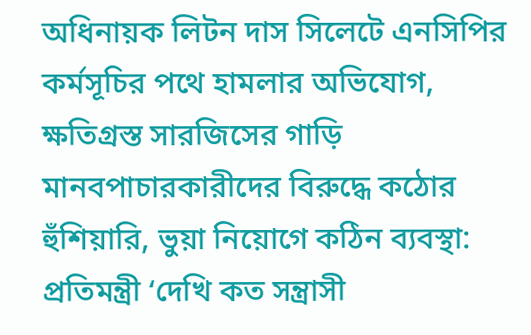অধিনায়ক লিটন দাস সিলেটে এনসিপির কর্মসূচির পথে হামলার অভিযোগ, ক্ষতিগ্রস্ত সারজিসের গাড়ি মানবপাচারকারীদের বিরুদ্ধে কঠোর হুঁশিয়ারি, ভুয়া নিয়োগে কঠিন ব্যবস্থা: প্রতিমন্ত্রী ‘দেখি কত সন্ত্রাসী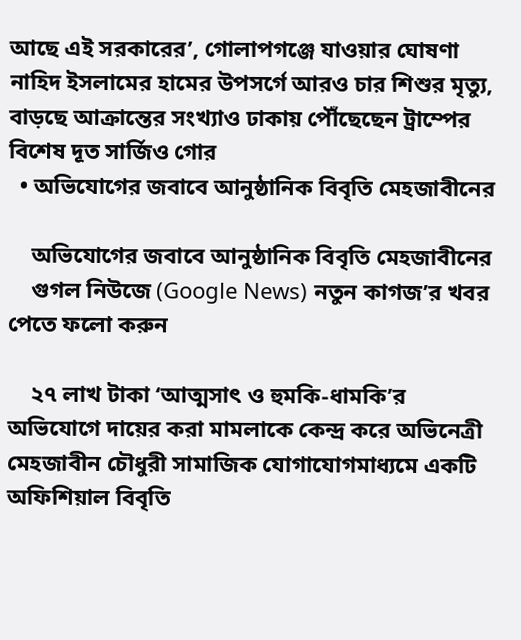আছে এই সরকারের’, গোলাপগঞ্জে যাওয়ার ঘোষণা নাহিদ ইসলামের হামের উপসর্গে আরও চার শিশুর মৃত্যু, বাড়ছে আক্রান্তের সংখ্যাও ঢাকায় পৌঁছেছেন ট্রাম্পের বিশেষ দূত সার্জিও গোর
  • অভিযোগের জবাবে আনুষ্ঠানিক বিবৃতি মেহজাবীনের

    অভিযোগের জবাবে আনুষ্ঠানিক বিবৃতি মেহজাবীনের
    গুগল নিউজে (Google News) নতুন কাগজ’র খবর পেতে ফলো করুন

    ২৭ লাখ টাকা ‘আত্মসাৎ ও হুমকি-ধামকি’র অভিযোগে দায়ের করা মামলাকে কেন্দ্র করে অভিনেত্রী মেহজাবীন চৌধুরী সামাজিক যোগাযোগমাধ্যমে একটি অফিশিয়াল বিবৃতি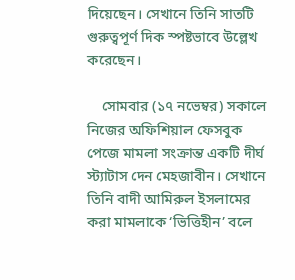দিয়েছেন। সেখানে তিনি সাতটি গুরুত্বপূর্ণ দিক স্পষ্টভাবে উল্লেখ করেছেন।

    সোমবার (১৭ নভেম্বর) সকালে নিজের অফিশিয়াল ফেসবুক পেজে মামলা সংক্রান্ত একটি দীর্ঘ স্ট্যাটাস দেন মেহজাবীন। সেখানে তিনি বাদী আমিরুল ইসলামের করা মামলাকে ‘ভিত্তিহীন’ বলে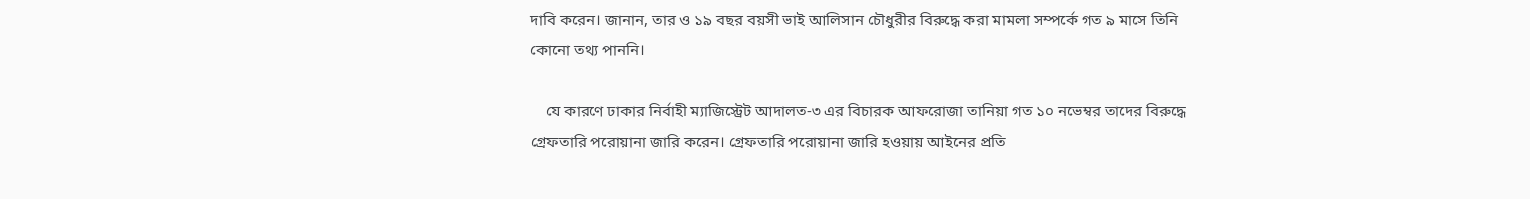দাবি করেন। জানান, তার ও ১৯ বছর বয়সী ভাই আলিসান চৌধুরীর বিরুদ্ধে করা মামলা সম্পর্কে গত ৯ মাসে তিনি কোনো তথ্য পাননি।

    যে কারণে ঢাকার নির্বাহী ম্যাজিস্ট্রেট আদালত-৩ এর বিচারক আফরোজা তানিয়া গত ১০ নভেম্বর তাদের বিরুদ্ধে গ্রেফতারি পরোয়ানা জারি করেন। গ্রেফতারি পরোয়ানা জারি হওয়ায় আইনের প্রতি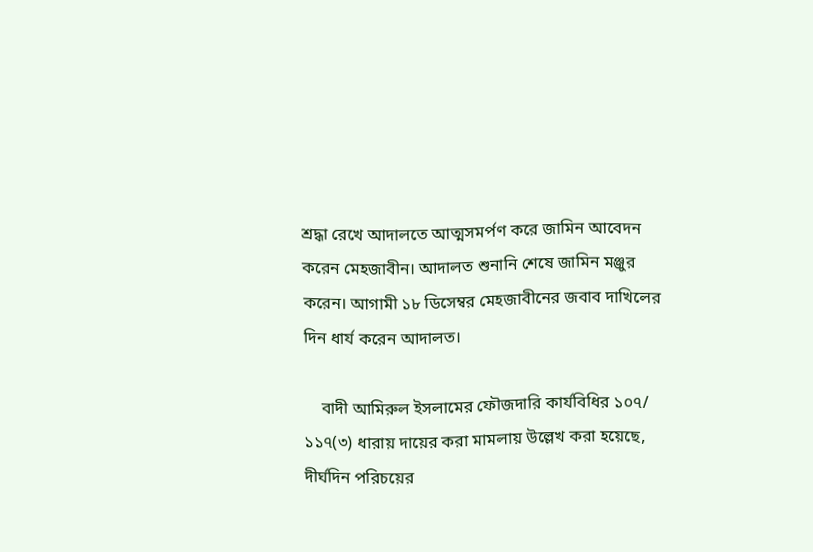শ্রদ্ধা রেখে আদালতে আত্মসমর্পণ করে জামিন আবেদন করেন মেহজাবীন। আদালত শুনানি শেষে জামিন মঞ্জুর করেন। আগামী ১৮ ডিসেম্বর মেহজাবীনের জবাব দাখিলের দিন ধার্য করেন আদালত।

    বাদী আমিরুল ইসলামের ফৌজদারি কার্যবিধির ১০৭/ ১১৭(৩) ধারায় দায়ের করা মামলায় উল্লেখ করা হয়েছে, দীর্ঘদিন পরিচয়ের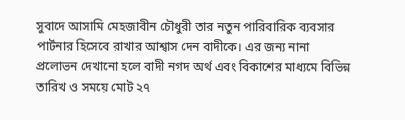সুবাদে আসামি মেহজাবীন চৌধুরী তার নতুন পারিবারিক ব্যবসার পার্টনার হিসেবে রাখার আশ্বাস দেন বাদীকে। এর জন্য নানা প্রলোভন দেখানো হলে বাদী নগদ অর্থ এবং বিকাশের মাধ্যমে বিভিন্ন তারিখ ও সময়ে মোট ২৭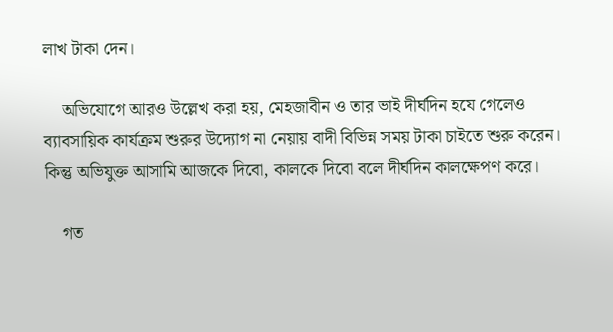লাখ টাকা দেন।

    অভিযোগে আরও উল্লেখ করা হয়, মেহজাবীন ও তার ভাই দীর্ঘদিন হযে গেলেও ব্যাবসায়িক কার্যক্রম শুরুর উদ্যোগ না নেয়ায় বাদী বিভিন্ন সময় টাকা চাইতে শুরু করেন। কিন্তু অভিযুক্ত আসামি আজকে দিবো, কালকে দিবো বলে দীর্ঘদিন কালক্ষেপণ করে।

    গত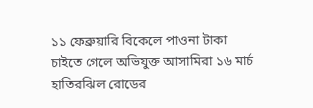১১ ফেব্রুয়ারি বিকেলে পাওনা টাকা চাইতে গেলে অভিযুক্ত আসামিরা ১৬ মার্চ হাতিরঝিল রোডের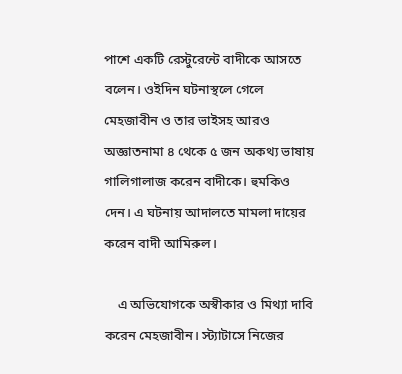পাশে একটি রেস্টুরেন্টে বাদীকে আসতে বলেন। ওইদিন ঘটনাস্থলে গেলে মেহজাবীন ও তার ভাইসহ আরও অজ্ঞাতনামা ৪ থেকে ৫ জন অকথ্য ভাষায় গালিগালাজ করেন বাদীকে। হুমকিও দেন। এ ঘটনায় আদালতে মামলা দায়ের করেন বাদী আমিরুল।

    এ অভিযোগকে অস্বীকার ও মিথ্যা দাবি করেন মেহজাবীন। স্ট্যাটাসে নিজের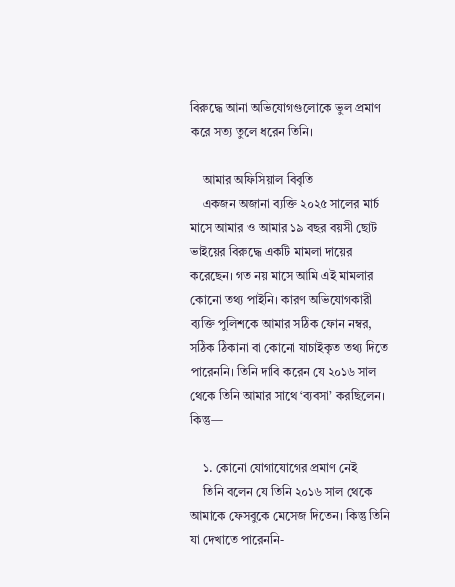বিরুদ্ধে আনা অভিযোগগুলোকে ভুল প্রমাণ করে সত্য তুলে ধরেন তিনি।

    আমার অফিসিয়াল বিবৃতি
    একজন অজানা ব্যক্তি ২০২৫ সালের মার্চ মাসে আমার ও আমার ১৯ বছর বয়সী ছোট ভাইয়ের বিরুদ্ধে একটি মামলা দায়ের করেছেন। গত নয় মাসে আমি এই মামলার কোনো তথ্য পাইনি। কারণ অভিযোগকারী ব্যক্তি পুলিশকে আমার সঠিক ফোন নম্বর, সঠিক ঠিকানা বা কোনো যাচাইকৃত তথ্য দিতে পারেননি। তিনি দাবি করেন যে ২০১৬ সাল থেকে তিনি আমার সাথে ‘ব্যবসা’ করছিলেন। কিন্তু—

    ১. কোনো যোগাযোগের প্রমাণ নেই
    তিনি বলেন যে তিনি ২০১৬ সাল থেকে আমাকে ফেসবুকে মেসেজ দিতেন। কিন্তু তিনি যা দেখাতে পারেননি-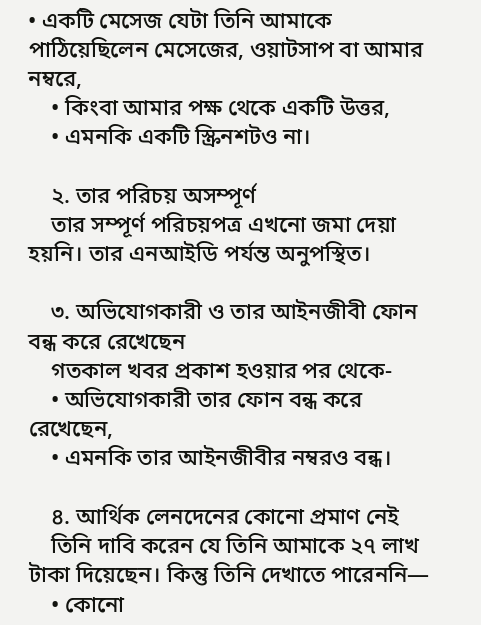• একটি মেসেজ যেটা তিনি আমাকে পাঠিয়েছিলেন মেসেজের, ওয়াটসাপ বা আমার নম্বরে,
    • কিংবা আমার পক্ষ থেকে একটি উত্তর,
    • এমনকি একটি স্ক্রিনশটও না।

    ২. তার পরিচয় অসম্পূর্ণ
    তার সম্পূর্ণ পরিচয়পত্র এখনো জমা দেয়া হয়নি। তার এনআইডি পর্যন্ত অনুপস্থিত।

    ৩. অভিযোগকারী ও তার আইনজীবী ফোন বন্ধ করে রেখেছেন
    গতকাল খবর প্রকাশ হওয়ার পর থেকে-
    • অভিযোগকারী তার ফোন বন্ধ করে রেখেছেন,
    • এমনকি তার আইনজীবীর নম্বরও বন্ধ।

    ৪. আর্থিক লেনদেনের কোনো প্রমাণ নেই
    তিনি দাবি করেন যে তিনি আমাকে ২৭ লাখ টাকা দিয়েছেন। কিন্তু তিনি দেখাতে পারেননি—
    • কোনো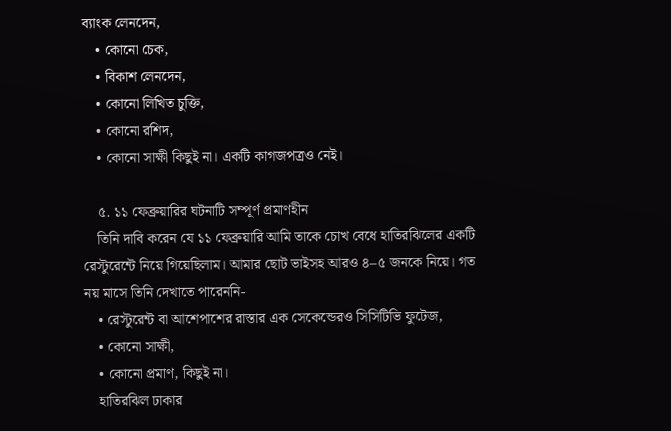ব্যাংক লেনদেন,
    • কোনো চেক,
    • বিকাশ লেনদেন,
    • কোনো লিখিত চুক্তি,
    • কোনো রশিদ,
    • কোনো সাক্ষী কিছুই না। একটি কাগজপত্রও নেই।

    ৫. ১১ ফেব্রুয়ারির ঘটনাটি সম্পূর্ণ প্রমাণহীন
    তিনি দাবি করেন যে ১১ ফেব্রুয়ারি আমি তাকে চোখ বেধে হাতিরঝিলের একটি রেস্টুরেন্টে নিয়ে গিয়েছিলাম। আমার ছোট ভাইসহ আরও ৪–৫ জনকে নিয়ে। গত নয় মাসে তিনি দেখাতে পারেননি-
    • রেস্টুরেন্ট বা আশেপাশের রাস্তার এক সেকেন্ডেরও সিসিটিভি ফুটেজ,
    • কোনো সাক্ষী,
    • কোনো প্রমাণ, কিছুই না।
    হাতিরঝিল ঢাকার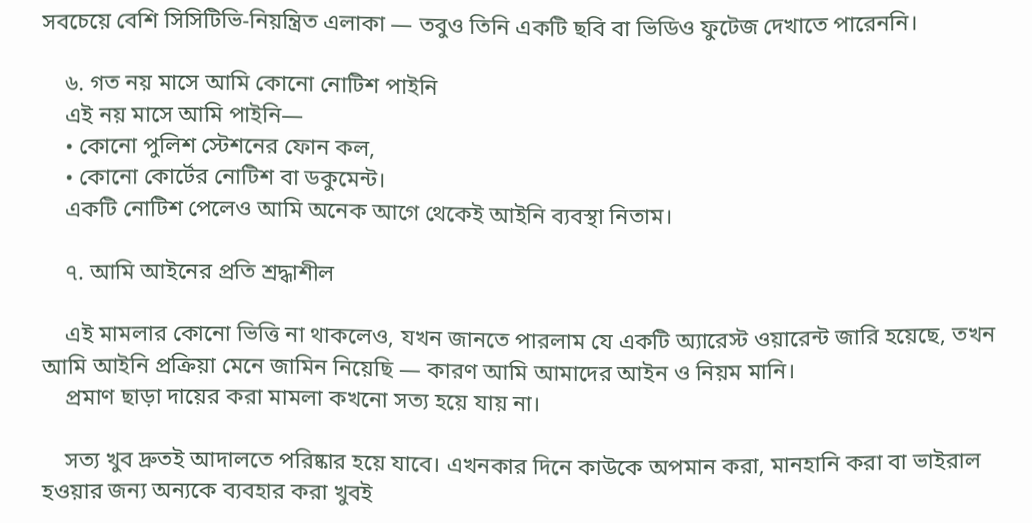সবচেয়ে বেশি সিসিটিভি-নিয়ন্ত্রিত এলাকা — তবুও তিনি একটি ছবি বা ভিডিও ফুটেজ দেখাতে পারেননি।

    ৬. গত নয় মাসে আমি কোনো নোটিশ পাইনি
    এই নয় মাসে আমি পাইনি—
    • কোনো পুলিশ স্টেশনের ফোন কল,
    • কোনো কোর্টের নোটিশ বা ডকুমেন্ট।
    একটি নোটিশ পেলেও আমি অনেক আগে থেকেই আইনি ব্যবস্থা নিতাম।

    ৭. আমি আইনের প্রতি শ্রদ্ধাশীল

    এই মামলার কোনো ভিত্তি না থাকলেও, যখন জানতে পারলাম যে একটি অ্যারেস্ট ওয়ারেন্ট জারি হয়েছে, তখন আমি আইনি প্রক্রিয়া মেনে জামিন নিয়েছি — কারণ আমি আমাদের আইন ও নিয়ম মানি।
    প্রমাণ ছাড়া দায়ের করা মামলা কখনো সত্য হয়ে যায় না।

    সত্য খুব দ্রুতই আদালতে পরিষ্কার হয়ে যাবে। এখনকার দিনে কাউকে অপমান করা, মানহানি করা বা ভাইরাল হওয়ার জন্য অন্যকে ব্যবহার করা খুবই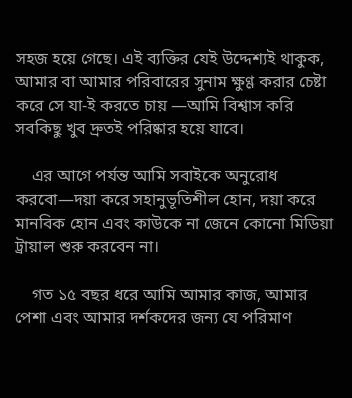সহজ হয়ে গেছে। এই ব্যক্তির যেই উদ্দেশ্যই থাকুক, আমার বা আমার পরিবারের সুনাম ক্ষুণ্ণ করার চেষ্টা করে সে যা-ই করতে চায় —আমি বিশ্বাস করি সবকিছু খুব দ্রুতই পরিষ্কার হয়ে যাবে।

    এর আগে পর্যন্ত আমি সবাইকে অনুরোধ করবো—দয়া করে সহানুভূতিশীল হোন, দয়া করে মানবিক হোন এবং কাউকে না জেনে কোনো মিডিয়া ট্রায়াল শুরু করবেন না।

    গত ১৫ বছর ধরে আমি আমার কাজ, আমার পেশা এবং আমার দর্শকদের জন্য যে পরিমাণ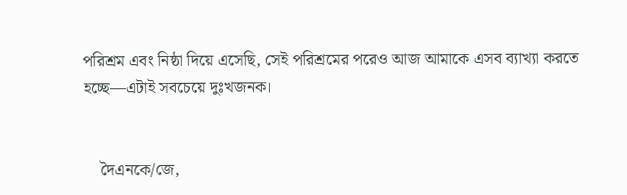পরিশ্রম এবং নিষ্ঠা দিয়ে এসেছি, সেই পরিশ্রমের পরেও আজ আমাকে এসব ব্যাখ্যা করতে হচ্ছে—এটাই সবচেয়ে দুঃখজনক।


    দৈএনকে/জে,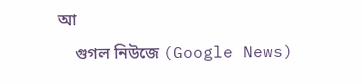আ
    গুগল নিউজে (Google News)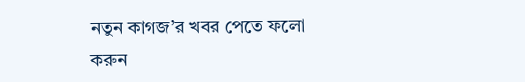নতুন কাগজ’র খবর পেতে ফলো করুন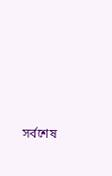সর্বশেষ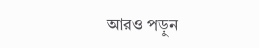আরও পড়ুন